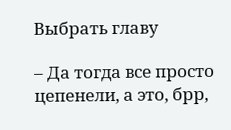Выбрать главу

– Да тогда все просто цепенели, а это, брр,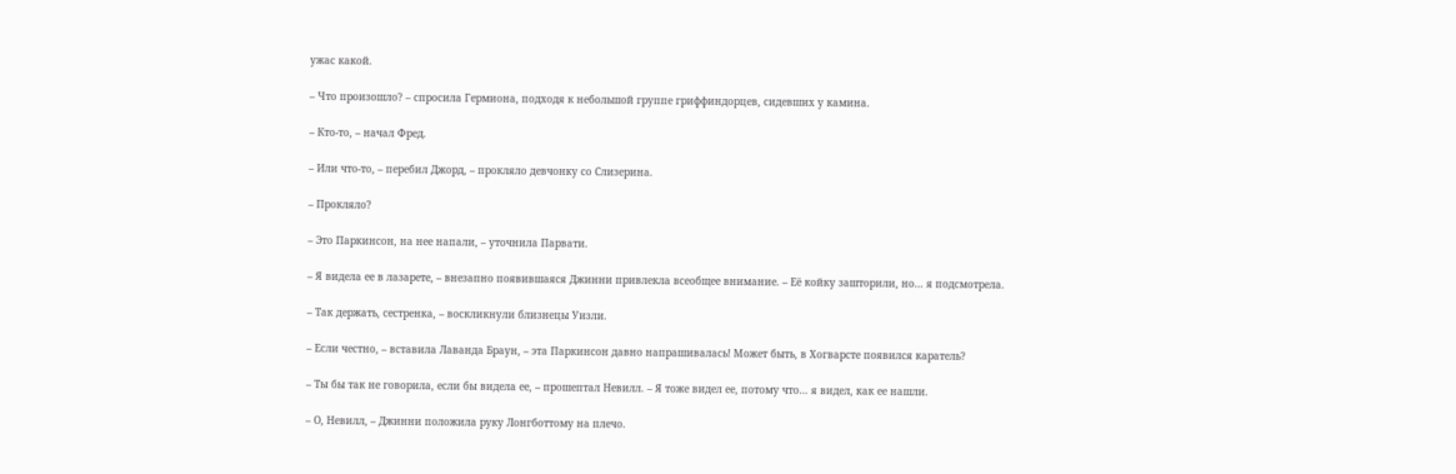ужас какой.

– Что произошло? – спросила Гермиона, подходя к небольшой группе гриффиндорцев, сидевших у камина.

– Кто-то, – начал Фред.

– Или что-то, – перебил Джорд, – прокляло девчонку со Слизерина.

– Прокляло?

– Это Паркинсон, на нее напали, – уточнила Парвати.

– Я видела ее в лазарете, – внезапно появившаяся Джинни привлекла всеобщее внимание. – Её койку зашторили, но… я подсмотрела.

– Так держать, сестренка, – воскликнули близнецы Уизли.

– Если честно, – вставила Лаванда Браун, – эта Паркинсон давно напрашивалась! Может быть, в Хогварсте появился каратель?

– Ты бы так не говорила, если бы видела ее, – прошептал Невилл. – Я тоже видел ее, потому что… я видел, как ее нашли.

– О, Невилл, – Джинни положила руку Лонгботтому на плечо.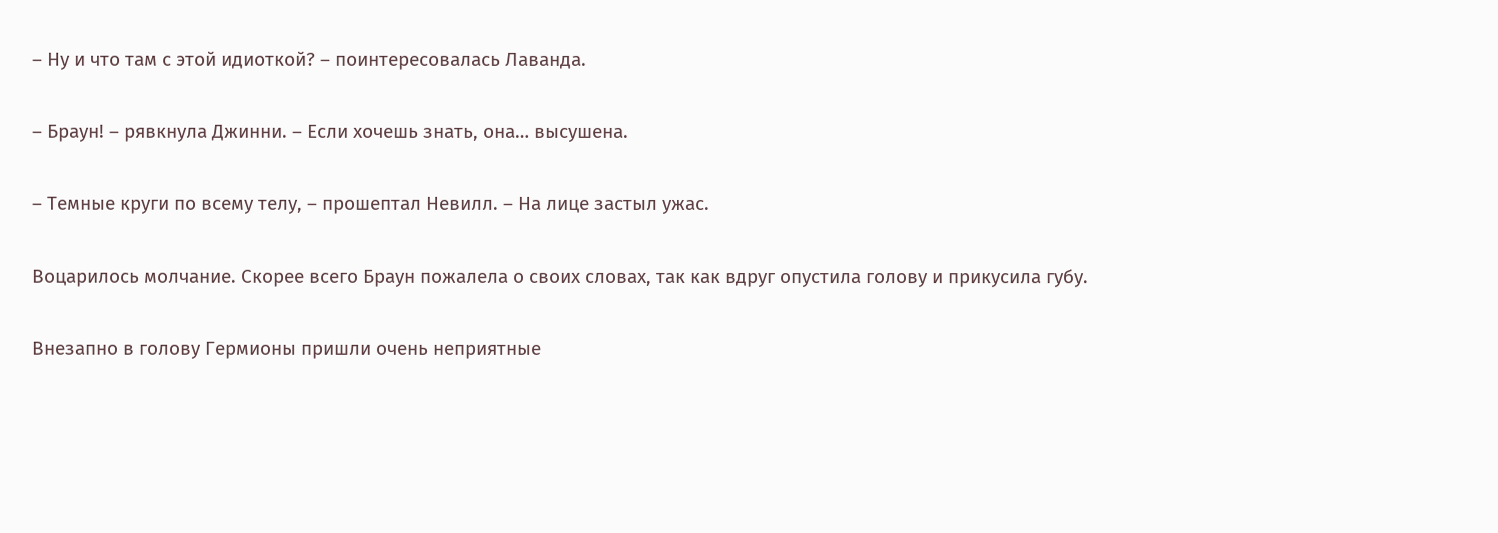– Ну и что там с этой идиоткой? – поинтересовалась Лаванда.

– Браун! – рявкнула Джинни. – Если хочешь знать, она… высушена.

– Темные круги по всему телу, – прошептал Невилл. – На лице застыл ужас.

Воцарилось молчание. Скорее всего Браун пожалела о своих словах, так как вдруг опустила голову и прикусила губу.

Внезапно в голову Гермионы пришли очень неприятные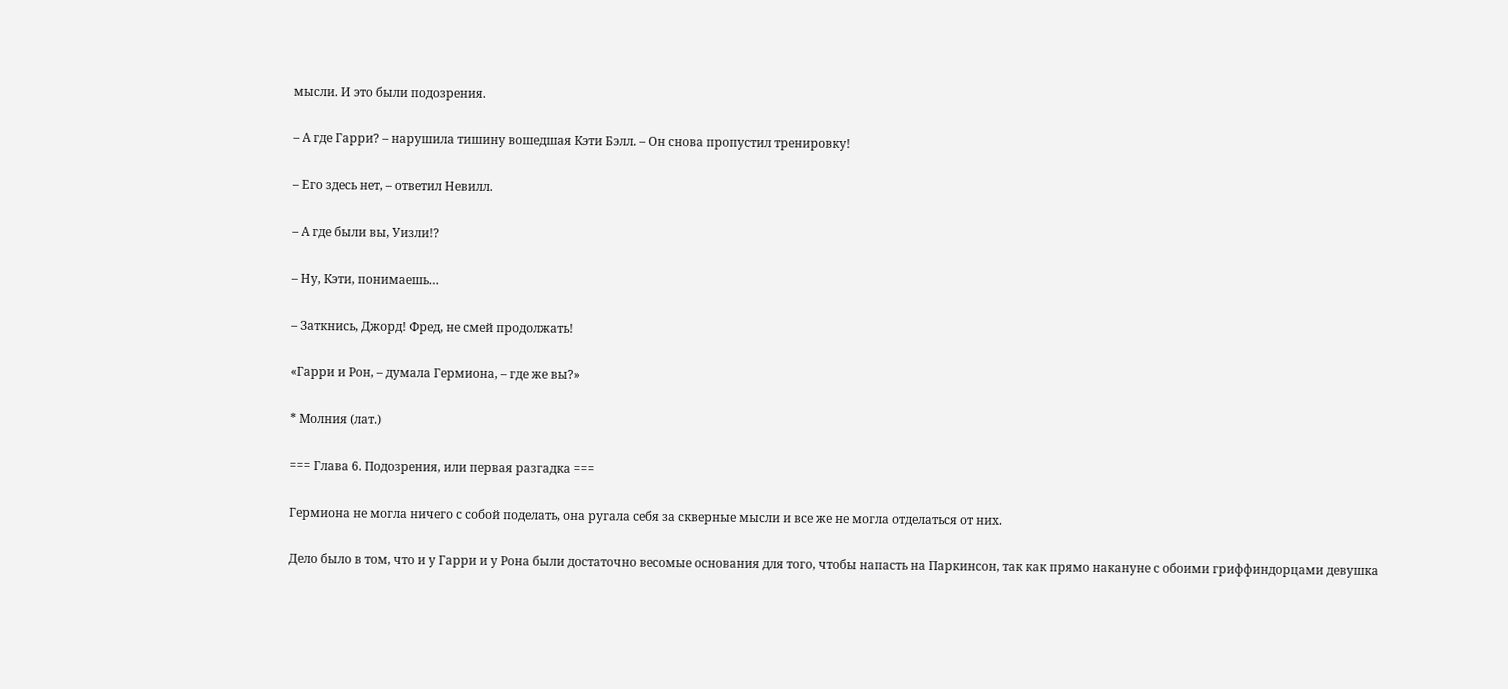мысли. И это были подозрения.

– А где Гарри? – нарушила тишину вошедшая Кэти Бэлл. – Он снова пропустил тренировку!

– Его здесь нет, – ответил Невилл.

– А где были вы, Уизли!?

– Ну, Кэти, понимаешь…

– Заткнись, Джорд! Фред, не смей продолжать!

«Гарри и Рон, – думала Гермиона, – где же вы?»

* Молния (лат.)

=== Глава 6. Подозрения, или первая разгадка ===

Гермиона не могла ничего с собой поделать, она ругала себя за скверные мысли и все же не могла отделаться от них.

Дело было в том, что и у Гарри и у Рона были достаточно весомые основания для того, чтобы напасть на Паркинсон, так как прямо накануне с обоими гриффиндорцами девушка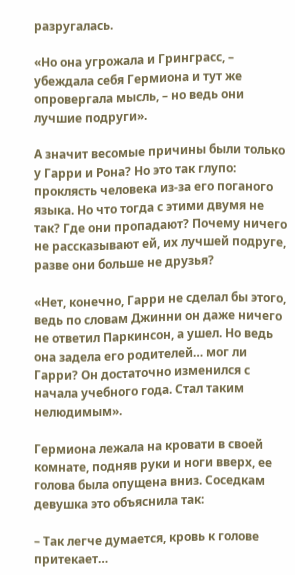разругалась.

«Но она угрожала и Гринграсс, – убеждала себя Гермиона и тут же опровергала мысль, – но ведь они лучшие подруги».

А значит весомые причины были только у Гарри и Рона? Но это так глупо: проклясть человека из-за его поганого языка. Но что тогда с этими двумя не так? Где они пропадают? Почему ничего не рассказывают ей, их лучшей подруге, разве они больше не друзья?

«Нет, конечно, Гарри не сделал бы этого, ведь по словам Джинни он даже ничего не ответил Паркинсон, а ушел. Но ведь она задела его родителей… мог ли Гарри? Он достаточно изменился с начала учебного года. Стал таким нелюдимым».

Гермиона лежала на кровати в своей комнате, подняв руки и ноги вверх, ее голова была опущена вниз. Соседкам девушка это объяснила так:

– Так легче думается, кровь к голове притекает…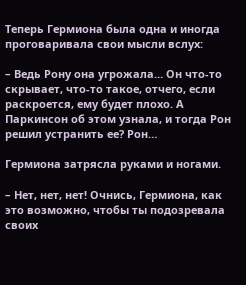Теперь Гермиона была одна и иногда проговаривала свои мысли вслух:

– Ведь Рону она угрожала… Он что-то скрывает, что-то такое, отчего, если раскроется, ему будет плохо. А Паркинсон об этом узнала, и тогда Рон решил устранить ее? Рон…

Гермиона затрясла руками и ногами.

– Нет, нет, нет! Очнись, Гермиона, как это возможно, чтобы ты подозревала своих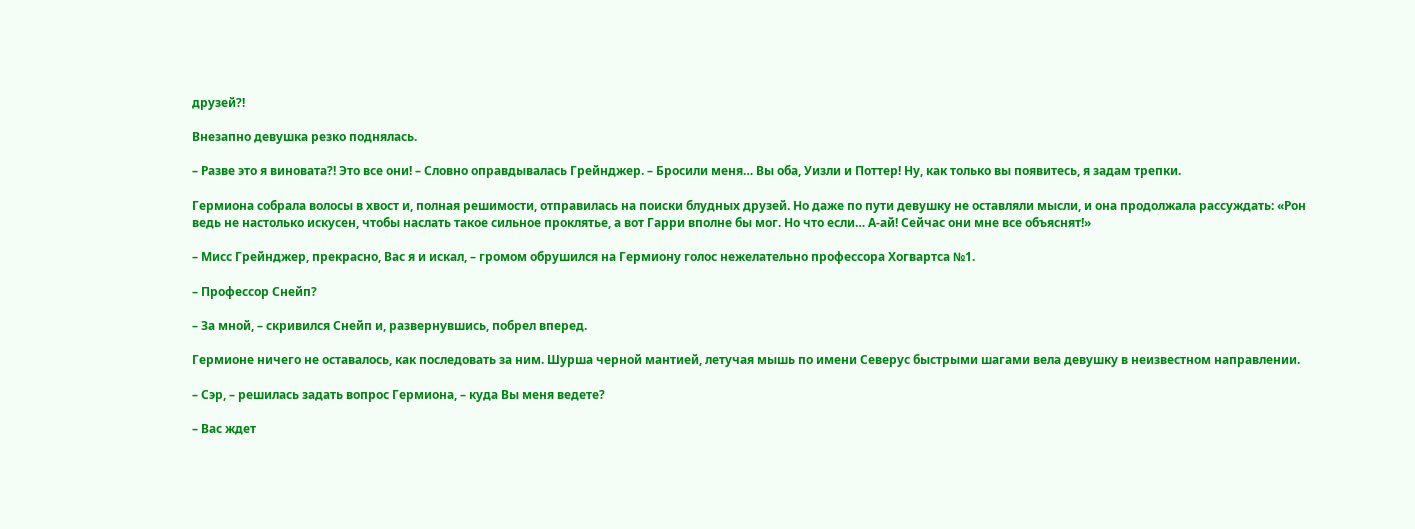друзей?!

Внезапно девушка резко поднялась.

– Разве это я виновата?! Это все они! – Словно оправдывалась Грейнджер. – Бросили меня… Вы оба, Уизли и Поттер! Ну, как только вы появитесь, я задам трепки.

Гермиона собрала волосы в хвост и, полная решимости, отправилась на поиски блудных друзей. Но даже по пути девушку не оставляли мысли, и она продолжала рассуждать: «Рон ведь не настолько искусен, чтобы наслать такое сильное проклятье, а вот Гарри вполне бы мог. Но что если… А-ай! Сейчас они мне все объяснят!»

– Мисс Грейнджер, прекрасно, Вас я и искал, – громом обрушился на Гермиону голос нежелательно профессора Хогвартса №1.

– Профессор Снейп?

– За мной, – скривился Снейп и, развернувшись, побрел вперед.

Гермионе ничего не оставалось, как последовать за ним. Шурша черной мантией, летучая мышь по имени Северус быстрыми шагами вела девушку в неизвестном направлении.

– Сэр, – решилась задать вопрос Гермиона, – куда Вы меня ведете?

– Вас ждет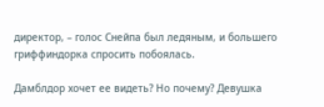директор, – голос Снейпа был ледяным, и большего гриффиндорка спросить побоялась.

Дамблдор хочет ее видеть? Но почему? Девушка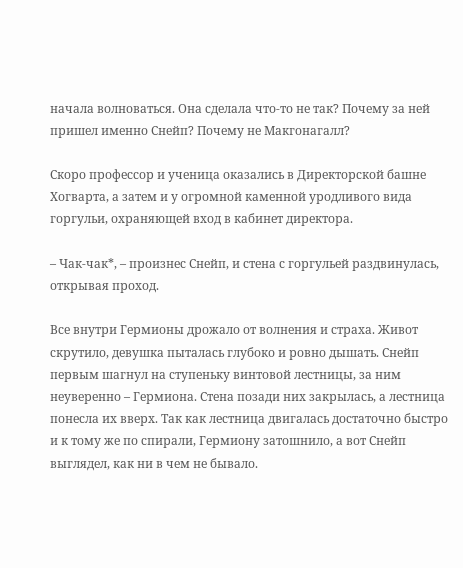начала волноваться. Она сделала что-то не так? Почему за ней пришел именно Снейп? Почему не Макгонагалл?

Скоро профессор и ученица оказались в Директорской башне Хогварта, а затем и у огромной каменной уродливого вида горгульи, охраняющей вход в кабинет директора.

– Чак-чак*, – произнес Снейп, и стена с горгульей раздвинулась, открывая проход.

Все внутри Гермионы дрожало от волнения и страха. Живот скрутило, девушка пыталась глубоко и ровно дышать. Снейп первым шагнул на ступеньку винтовой лестницы, за ним неуверенно – Гермиона. Стена позади них закрылась, а лестница понесла их вверх. Так как лестница двигалась достаточно быстро и к тому же по спирали, Гермиону затошнило, а вот Снейп выглядел, как ни в чем не бывало.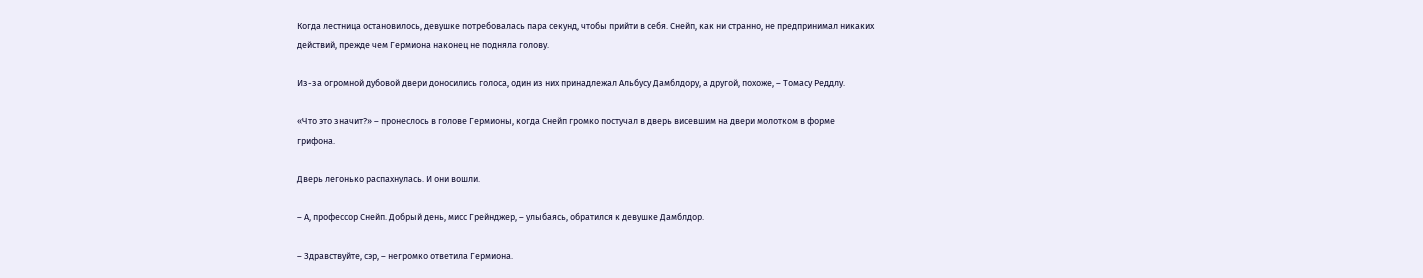Когда лестница остановилось, девушке потребовалась пара секунд, чтобы прийти в себя. Снейп, как ни странно, не предпринимал никаких действий, прежде чем Гермиона наконец не подняла голову.

Из-за огромной дубовой двери доносились голоса, один из них принадлежал Альбусу Дамблдору, а другой, похоже, – Томасу Реддлу.

«Что это значит?» – пронеслось в голове Гермионы, когда Снейп громко постучал в дверь висевшим на двери молотком в форме грифона.

Дверь легонько распахнулась. И они вошли.

– А, профессор Снейп. Добрый день, мисс Грейнджер, – улыбаясь, обратился к девушке Дамблдор.

– Здравствуйте, сэр, – негромко ответила Гермиона.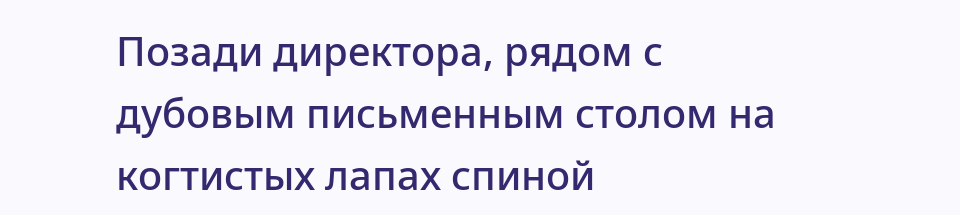Позади директора, рядом с дубовым письменным столом на когтистых лапах спиной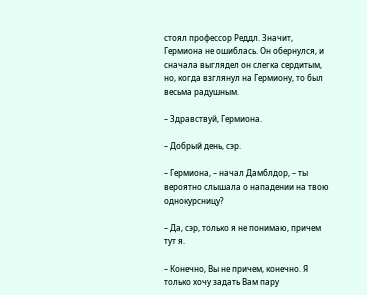стоял профессор Реддл. Значит, Гермиона не ошиблась. Он обернулся, и сначала выглядел он слегка сердитым, но, когда взглянул на Гермиону, то был весьма радушным.

– Здравствуй, Гермиона.

– Добрый день, сэр.

– Гермиона, – начал Дамблдор, – ты вероятно слышала о нападении на твою однокурсницу?

– Да, сэр, только я не понимаю, причем тут я.

– Конечно, Вы не причем, конечно. Я только хочу задать Вам пару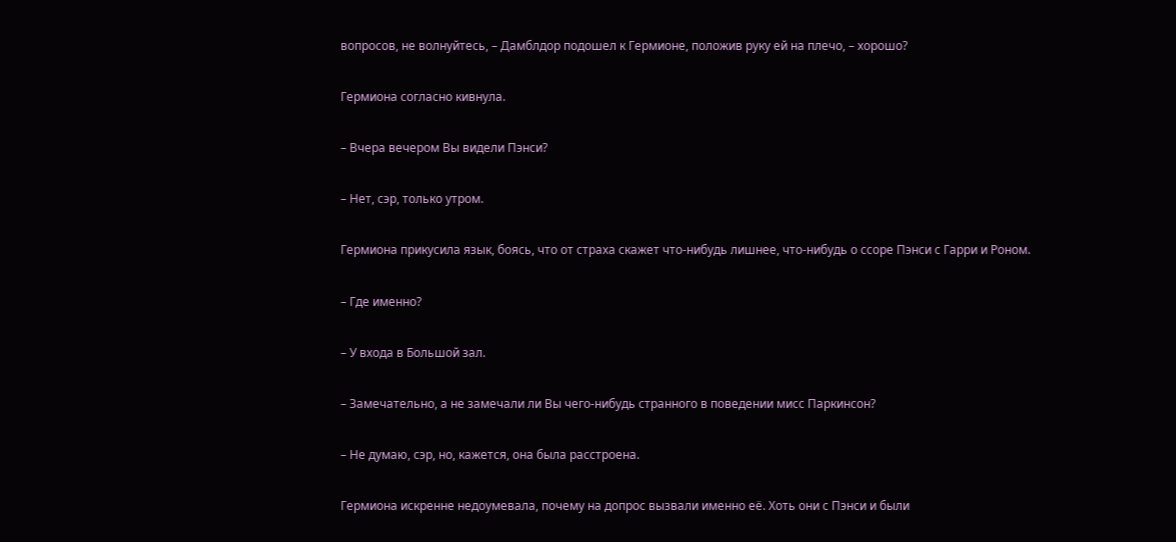вопросов, не волнуйтесь, – Дамблдор подошел к Гермионе, положив руку ей на плечо, – хорошо?

Гермиона согласно кивнула.

– Вчера вечером Вы видели Пэнси?

– Нет, сэр, только утром.

Гермиона прикусила язык, боясь, что от страха скажет что-нибудь лишнее, что-нибудь о ссоре Пэнси с Гарри и Роном.

– Где именно?

– У входа в Большой зал.

– Замечательно, а не замечали ли Вы чего-нибудь странного в поведении мисс Паркинсон?

– Не думаю, сэр, но, кажется, она была расстроена.

Гермиона искренне недоумевала, почему на допрос вызвали именно её. Хоть они с Пэнси и были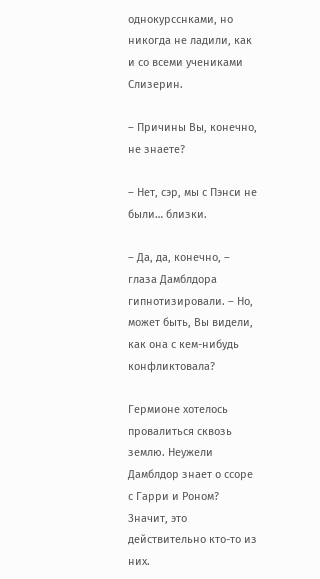однокурсснками, но никогда не ладили, как и со всеми учениками Слизерин.

– Причины Вы, конечно, не знаете?

– Нет, сэр, мы с Пэнси не были… близки.

– Да, да, конечно, – глаза Дамблдора гипнотизировали. – Но, может быть, Вы видели, как она с кем-нибудь конфликтовала?

Гермионе хотелось провалиться сквозь землю. Неужели Дамблдор знает о ссоре с Гарри и Роном? Значит, это действительно кто-то из них.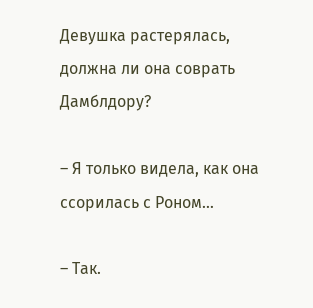Девушка растерялась, должна ли она соврать Дамблдору?

– Я только видела, как она ссорилась с Роном…

– Так.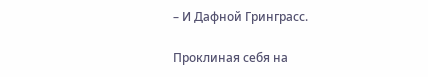– И Дафной Гринграсс.

Проклиная себя на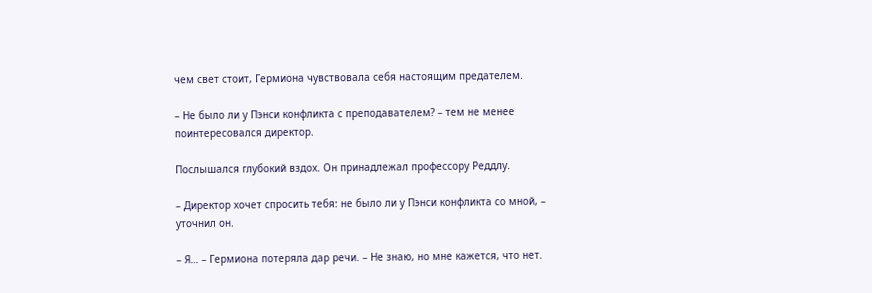чем свет стоит, Гермиона чувствовала себя настоящим предателем.

– Не было ли у Пэнси конфликта с преподавателем? – тем не менее поинтересовался директор.

Послышался глубокий вздох. Он принадлежал профессору Реддлу.

– Директор хочет спросить тебя: не было ли у Пэнси конфликта со мной, – уточнил он.

– Я… – Гермиона потеряла дар речи. – Не знаю, но мне кажется, что нет.